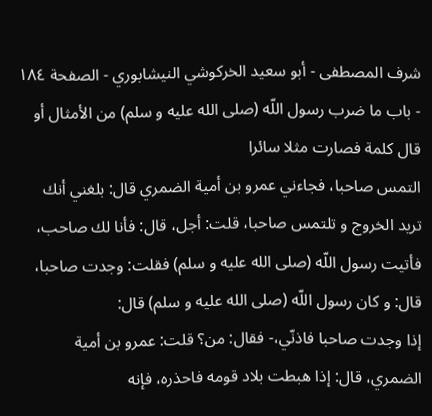شرف المصطفى - أبو سعيد الخركوشي النيشابوري - الصفحة ١٨٤ - باب ما ضرب رسول اللّه (صلى الله عليه و سلم) من الأمثال أو قال كلمة فصارت مثلا سائرا
التمس صاحبا، فجاءني عمرو بن أمية الضمري قال: بلغني أنك تريد الخروج و تلتمس صاحبا، قلت: أجل، قال: فأنا لك صاحب، فأتيت رسول اللّه (صلى الله عليه و سلم) فقلت: وجدت صاحبا، قال: و كان رسول اللّه (صلى الله عليه و سلم) قال:
إذا وجدت صاحبا فاذنّي،- فقال: من؟ قلت: عمرو بن أمية الضمري، قال: إذا هبطت بلاد قومه فاحذره، فإنه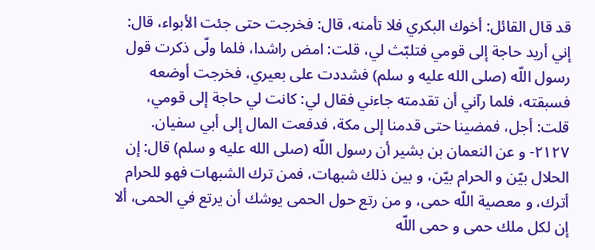قد قال القائل: أخوك البكري فلا تأمنه، قال: فخرجت حتى جئت الأبواء، قال: إني أريد حاجة إلى قومي فتلبّث لي، قلت: امض راشدا، فلما ولّى ذكرت قول رسول اللّه (صلى الله عليه و سلم) فشددت على بعيري، فخرجت أوضعه فسبقته، فلما رآني أن تقدمته جاءني فقال لي: كانت لي حاجة إلى قومي، قلت: أجل، فمضينا حتى قدمنا إلى مكة، فدفعت المال إلى أبي سفيان.
٢١٢٧- و عن النعمان بن بشير أن رسول اللّه (صلى الله عليه و سلم) قال: إن الحلال بيّن و الحرام بيّن، و بين ذلك شبهات، فمن ترك الشبهات فهو للحرام أترك، و معصية اللّه حمى، و من رتع حول الحمى يوشك أن يرتع في الحمى، ألا إن لكل ملك حمى و حمى اللّه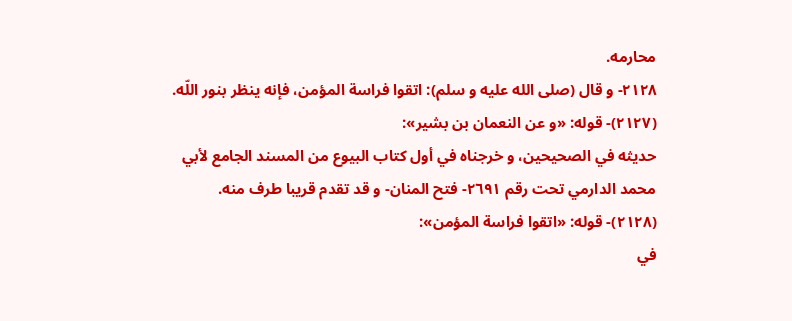محارمه.
٢١٢٨- و قال (صلى الله عليه و سلم): اتقوا فراسة المؤمن، فإنه ينظر بنور اللّه.
(٢١٢٧)- قوله: «و عن النعمان بن بشير»:
حديثه في الصحيحين، و خرجناه في أول كتاب البيوع من المسند الجامع لأبي محمد الدارمي تحت رقم ٢٦٩١- فتح المنان- و قد تقدم قريبا طرف منه.
(٢١٢٨)- قوله: «اتقوا فراسة المؤمن»:
في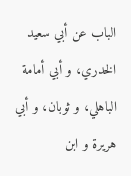الباب عن أبي سعيد الخدري، و أبي أمامة الباهلي، و ثوبان، و أبي هريرة و ابن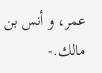عمر، و أنس بن مالك.-